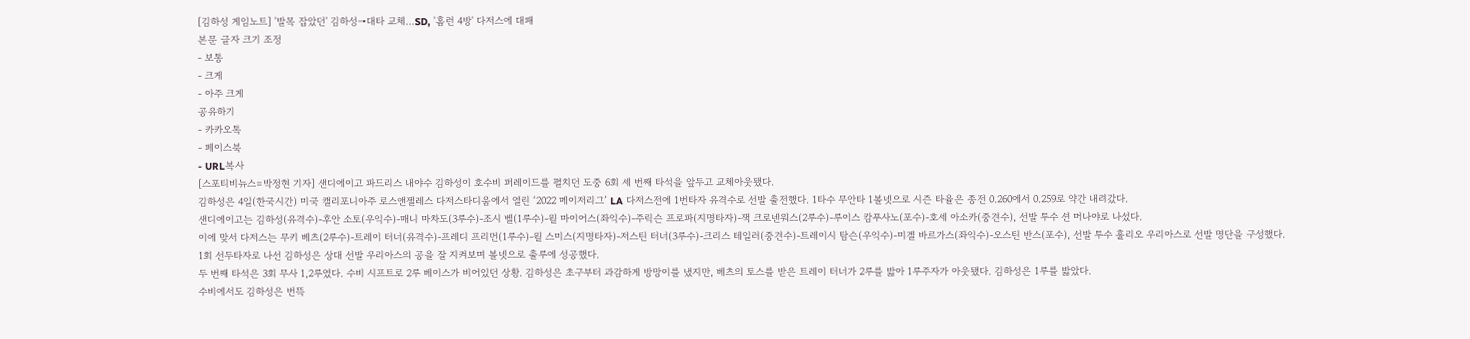[김하성 게임노트] '발목 잡았던' 김하성→대타 교체…SD, '홈런 4방' 다저스에 대패
본문 글자 크기 조정
- 보통
- 크게
- 아주 크게
공유하기
- 카카오톡
- 페이스북
- URL복사
[스포티비뉴스=박정현 기자] 샌디에이고 파드리스 내야수 김하성이 호수비 퍼레이드를 펼치던 도중 6회 세 번째 타석을 앞두고 교체아웃됐다.
김하성은 4일(한국시간) 미국 캘리포니아주 로스앤젤레스 다저스타디움에서 열린 ‘2022 메이저리그’ LA 다저스전에 1번타자 유격수로 선발 출전했다. 1타수 무안타 1볼넷으로 시즌 타율은 종전 0.260에서 0.259로 약간 내려갔다.
샌디에이고는 김하성(유격수)-후안 소토(우익수)-매니 마차도(3루수)-조시 벨(1루수)-윌 마이어스(좌익수)-주릭슨 프로파(지명타자)-잭 크로넨워스(2루수)-루이스 캄푸사노(포수)-호세 아소카(중견수), 선발 투수 션 머나야로 나섰다.
이에 맞서 다저스는 무키 베츠(2루수)-트레이 터너(유격수)-프레디 프리먼(1루수)-윌 스미스(지명타자)-저스틴 터너(3루수)-크리스 테일러(중견수)-트레이시 탐슨(우익수)-미겔 바르가스(좌익수)-오스틴 반스(포수), 선발 투수 훌리오 우리아스로 선발 명단을 구성했다.
1회 선두타자로 나선 김하성은 상대 선발 우리아스의 공을 잘 지켜보며 볼넷으로 출루에 성공했다.
두 번째 타석은 3회 무사 1,2루였다. 수비 시프트로 2루 베이스가 비어있던 상황. 김하성은 초구부터 과감하게 방망이를 냈지만, 베츠의 토스를 받은 트레이 터너가 2루를 밟아 1루주자가 아웃됐다. 김하성은 1루를 밟았다.
수비에서도 김하성은 번뜩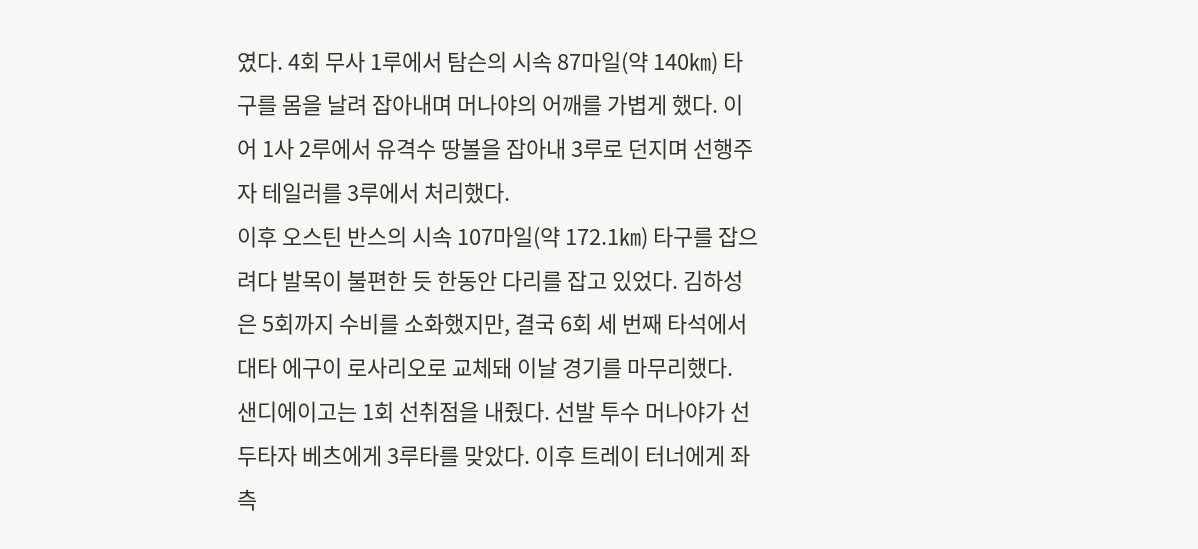였다. 4회 무사 1루에서 탐슨의 시속 87마일(약 140㎞) 타구를 몸을 날려 잡아내며 머나야의 어깨를 가볍게 했다. 이어 1사 2루에서 유격수 땅볼을 잡아내 3루로 던지며 선행주자 테일러를 3루에서 처리했다.
이후 오스틴 반스의 시속 107마일(약 172.1㎞) 타구를 잡으려다 발목이 불편한 듯 한동안 다리를 잡고 있었다. 김하성은 5회까지 수비를 소화했지만, 결국 6회 세 번째 타석에서 대타 에구이 로사리오로 교체돼 이날 경기를 마무리했다.
샌디에이고는 1회 선취점을 내줬다. 선발 투수 머나야가 선두타자 베츠에게 3루타를 맞았다. 이후 트레이 터너에게 좌측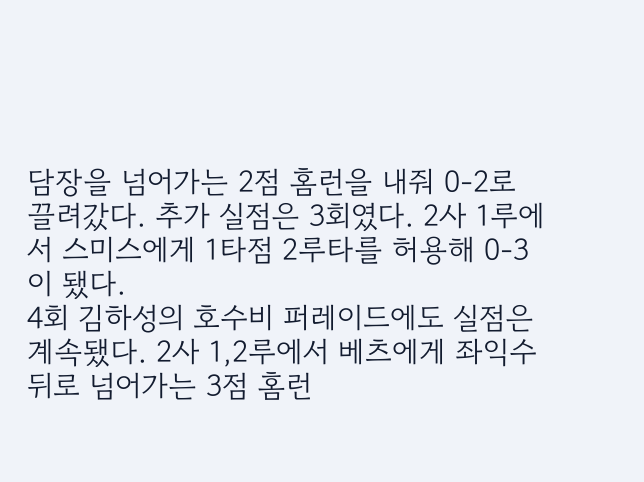담장을 넘어가는 2점 홈런을 내줘 0-2로 끌려갔다. 추가 실점은 3회였다. 2사 1루에서 스미스에게 1타점 2루타를 허용해 0-3이 됐다.
4회 김하성의 호수비 퍼레이드에도 실점은 계속됐다. 2사 1,2루에서 베츠에게 좌익수 뒤로 넘어가는 3점 홈런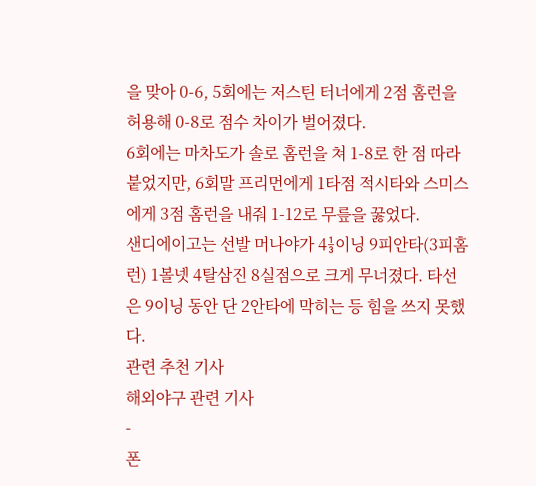을 맞아 0-6, 5회에는 저스틴 터너에게 2점 홈런을 허용해 0-8로 점수 차이가 벌어졌다.
6회에는 마차도가 솔로 홈런을 쳐 1-8로 한 점 따라 붙었지만, 6회말 프리먼에게 1타점 적시타와 스미스에게 3점 홈런을 내줘 1-12로 무릎을 꿇었다.
샌디에이고는 선발 머나야가 4⅓이닝 9피안타(3피홈런) 1볼넷 4탈삼진 8실점으로 크게 무너졌다. 타선은 9이닝 동안 단 2안타에 막히는 등 힘을 쓰지 못했다.
관련 추천 기사
해외야구 관련 기사
-
폰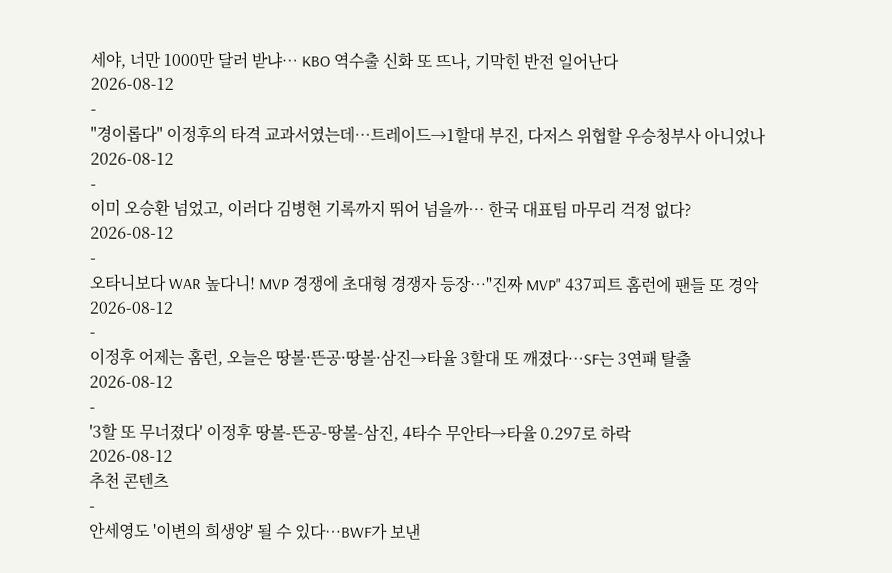세야, 너만 1000만 달러 받냐… KBO 역수출 신화 또 뜨나, 기막힌 반전 일어난다
2026-08-12
-
"경이롭다" 이정후의 타격 교과서였는데…트레이드→1할대 부진, 다저스 위협할 우승청부사 아니었나
2026-08-12
-
이미 오승환 넘었고, 이러다 김병현 기록까지 뛰어 넘을까… 한국 대표팀 마무리 걱정 없다?
2026-08-12
-
오타니보다 WAR 높다니! MVP 경쟁에 초대형 경쟁자 등장…"진짜 MVP" 437피트 홈런에 팬들 또 경악
2026-08-12
-
이정후 어제는 홈런, 오늘은 땅볼·뜬공·땅볼·삼진→타율 3할대 또 깨졌다…SF는 3연패 탈출
2026-08-12
-
'3할 또 무너졌다' 이정후 땅볼-뜬공-땅볼-삼진, 4타수 무안타→타율 0.297로 하락
2026-08-12
추천 콘텐츠
-
안세영도 '이변의 희생양' 될 수 있다…BWF가 보낸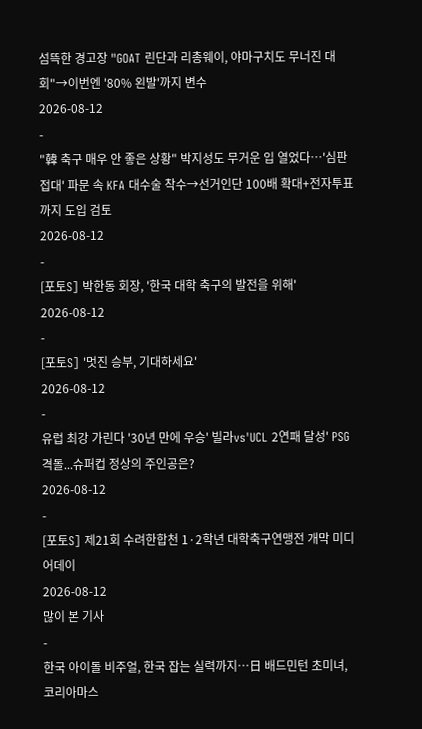섬뜩한 경고장 "GOAT 린단과 리총웨이, 야마구치도 무너진 대회"→이번엔 '80% 왼발'까지 변수
2026-08-12
-
"韓 축구 매우 안 좋은 상황" 박지성도 무거운 입 열었다…'심판 접대' 파문 속 KFA 대수술 착수→선거인단 100배 확대+전자투표까지 도입 검토
2026-08-12
-
[포토S] 박한동 회장, '한국 대학 축구의 발전을 위해'
2026-08-12
-
[포토S] '멋진 승부, 기대하세요'
2026-08-12
-
유럽 최강 가린다 '30년 만에 우승' 빌라vs'UCL 2연패 달성' PSG 격돌...슈퍼컵 정상의 주인공은?
2026-08-12
-
[포토S] 제21회 수려한합천 1·2학년 대학축구연맹전 개막 미디어데이
2026-08-12
많이 본 기사
-
한국 아이돌 비주얼, 한국 잡는 실력까지…日 배드민턴 초미녀, 코리아마스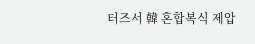터즈서 韓 혼합복식 제압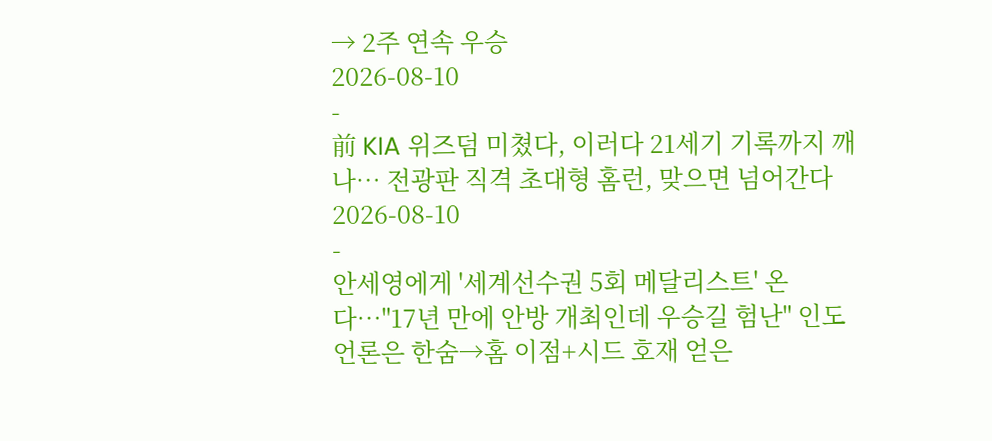→ 2주 연속 우승
2026-08-10
-
前 KIA 위즈덤 미쳤다, 이러다 21세기 기록까지 깨나… 전광판 직격 초대형 홈런, 맞으면 넘어간다
2026-08-10
-
안세영에게 '세계선수권 5회 메달리스트' 온다…"17년 만에 안방 개최인데 우승길 험난" 인도 언론은 한숨→홈 이점+시드 호재 얻은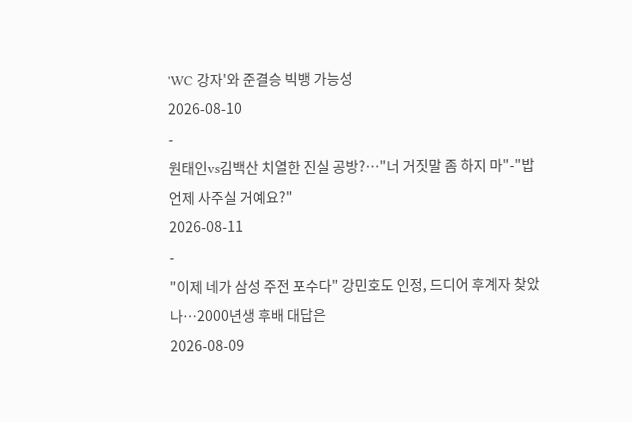'WC 강자'와 준결승 빅뱅 가능성
2026-08-10
-
원태인vs김백산 치열한 진실 공방?…"너 거짓말 좀 하지 마"-"밥 언제 사주실 거예요?"
2026-08-11
-
"이제 네가 삼성 주전 포수다" 강민호도 인정, 드디어 후계자 찾았나…2000년생 후배 대답은
2026-08-09